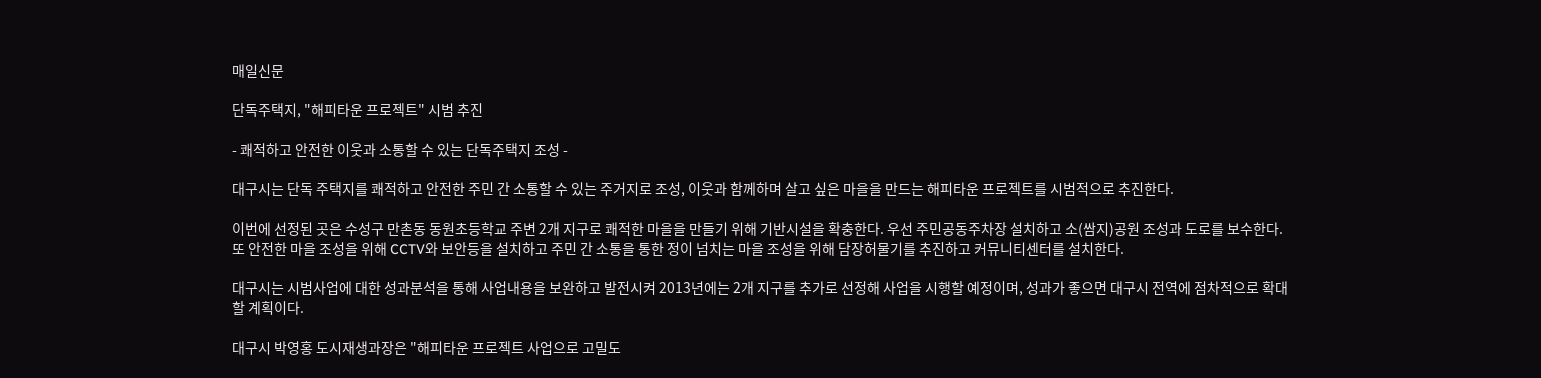매일신문

단독주택지, "해피타운 프로젝트" 시범 추진

- 쾌적하고 안전한 이웃과 소통할 수 있는 단독주택지 조성 -

대구시는 단독 주택지를 쾌적하고 안전한 주민 간 소통할 수 있는 주거지로 조성, 이웃과 함께하며 살고 싶은 마을을 만드는 해피타운 프로젝트를 시범적으로 추진한다.

이번에 선정된 곳은 수성구 만촌동 동원초등학교 주변 2개 지구로 쾌적한 마을을 만들기 위해 기반시설을 확충한다. 우선 주민공동주차장 설치하고 소(쌈지)공원 조성과 도로를 보수한다. 또 안전한 마을 조성을 위해 CCTV와 보안등을 설치하고 주민 간 소통을 통한 정이 넘치는 마을 조성을 위해 담장허물기를 추진하고 커뮤니티센터를 설치한다.

대구시는 시범사업에 대한 성과분석을 통해 사업내용을 보완하고 발전시켜 2013년에는 2개 지구를 추가로 선정해 사업을 시행할 예정이며, 성과가 좋으면 대구시 전역에 점차적으로 확대 할 계획이다.

대구시 박영홍 도시재생과장은 "해피타운 프로젝트 사업으로 고밀도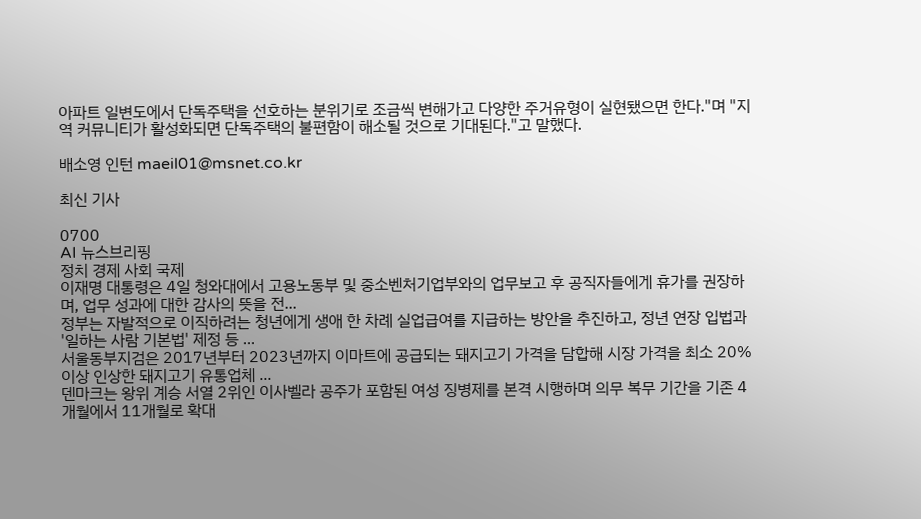아파트 일변도에서 단독주택을 선호하는 분위기로 조금씩 변해가고 다양한 주거유형이 실현됐으면 한다."며 "지역 커뮤니티가 활성화되면 단독주택의 불편함이 해소될 것으로 기대된다."고 말했다.

배소영 인턴 maeil01@msnet.co.kr

최신 기사

0700
AI 뉴스브리핑
정치 경제 사회 국제
이재명 대통령은 4일 청와대에서 고용노동부 및 중소벤처기업부와의 업무보고 후 공직자들에게 휴가를 권장하며, 업무 성과에 대한 감사의 뜻을 전...
정부는 자발적으로 이직하려는 청년에게 생애 한 차례 실업급여를 지급하는 방안을 추진하고, 정년 연장 입법과 '일하는 사람 기본법' 제정 등 ...
서울동부지검은 2017년부터 2023년까지 이마트에 공급되는 돼지고기 가격을 담합해 시장 가격을 최소 20% 이상 인상한 돼지고기 유통업체 ...
덴마크는 왕위 계승 서열 2위인 이사벨라 공주가 포함된 여성 징병제를 본격 시행하며 의무 복무 기간을 기존 4개월에서 11개월로 확대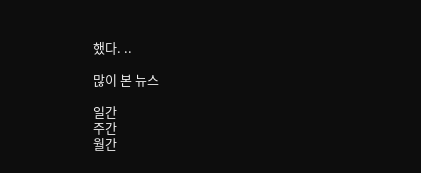했다. ..

많이 본 뉴스

일간
주간
월간